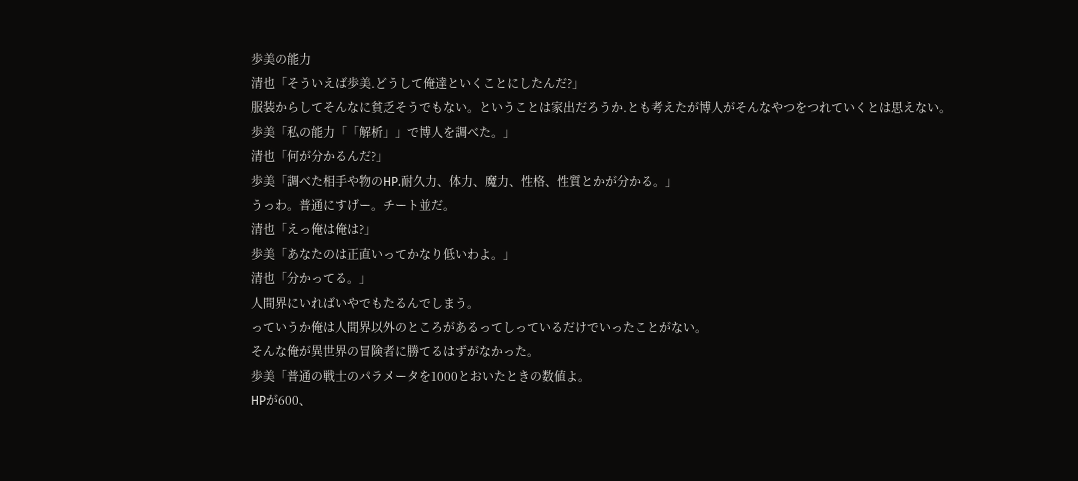歩美の能力
清也「そういえば歩美.どうして俺達といくことにしたんだ?」
服装からしてそんなに貧乏そうでもない。ということは家出だろうか.とも考えたが博人がそんなやつをつれていくとは思えない。
歩美「私の能力「「解析」」で博人を調べた。」
清也「何が分かるんだ?」
歩美「調べた相手や物のHP.耐久力、体力、魔力、性格、性質とかが分かる。」
うっわ。普通にすげー。チート並だ。
清也「えっ俺は俺は?」
歩美「あなたのは正直いってかなり低いわよ。」
清也「分かってる。」
人間界にいればいやでもたるんでしまう。
っていうか俺は人間界以外のところがあるってしっているだけでいったことがない。
そんな俺が異世界の冒険者に勝てるはずがなかった。
歩美「普通の戦士のパラメータを1000とおいたときの数値よ。
HPが600、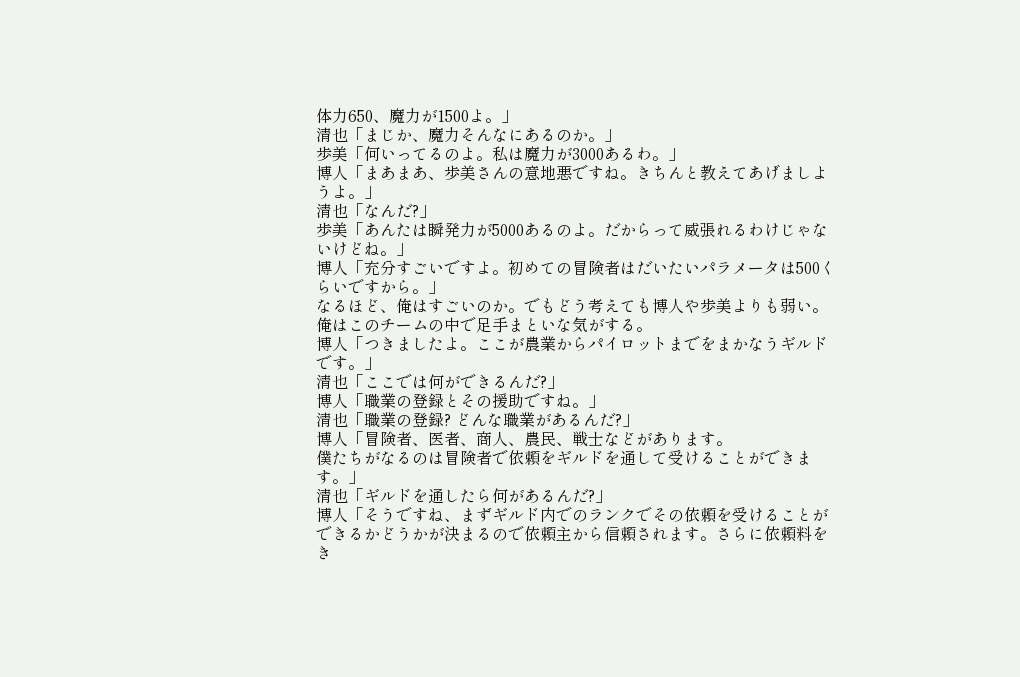体力650、魔力が1500よ。」
清也「まじか、魔力そんなにあるのか。」
歩美「何いってるのよ。私は魔力が3000あるわ。」
博人「まあまあ、歩美さんの意地悪ですね。きちんと教えてあげましようよ。」
清也「なんだ?」
歩美「あんたは瞬発力が5000あるのよ。だからって威張れるわけじゃないけどね。」
博人「充分すごいですよ。初めての冒険者はだいたいパラメータは500くらいですから。」
なるほど、俺はすごいのか。でもどう考えても博人や歩美よりも弱い。
俺はこのチームの中で足手まといな気がする。
博人「つきましたよ。ここが農業からパイロットまでをまかなうギルドです。」
清也「ここでは何ができるんだ?」
博人「職業の登録とその援助ですね。」
清也「職業の登録? どんな職業があるんだ?」
博人「冒険者、医者、商人、農民、戦士などがあります。
僕たちがなるのは冒険者で依頼をギルドを通して受けることができます。」
清也「ギルドを通したら何があるんだ?」
博人「そうですね、まずギルド内でのランクでその依頼を受けることができるかどうかが決まるので依頼主から信頼されます。さらに依頼料をき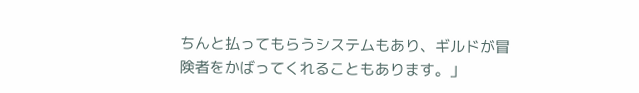ちんと払ってもらうシステムもあり、ギルドが冒険者をかばってくれることもあります。」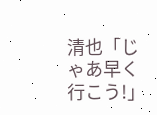清也「じゃあ早く行こう!」